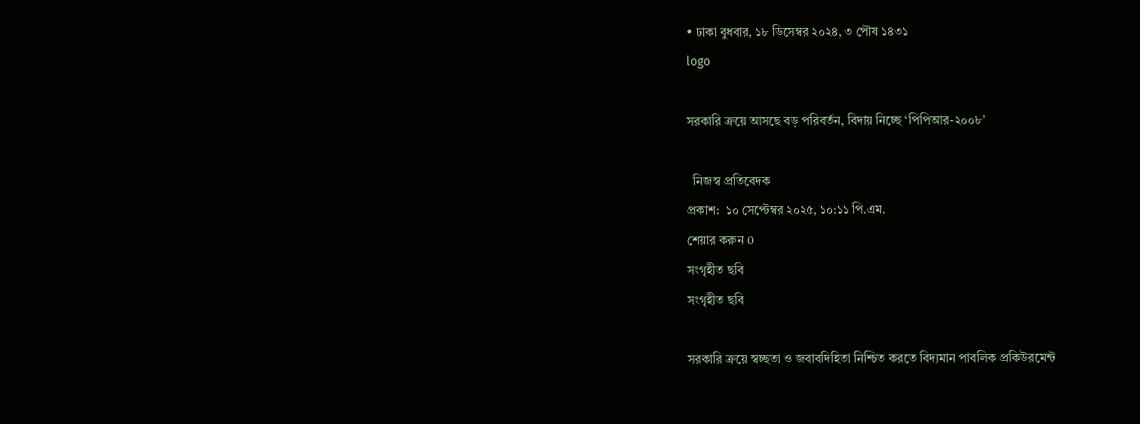• ঢাকা বুধবার, ১৮ ডিসেম্বর ২০২৪, ৩ পৌষ ১৪৩১
logo

সরকারি ক্রয়ে আসছে বড় পরিবর্তন, বিদায় নিচ্ছে ‘পিপিআর-২০০৮’

  নিজস্ব প্রতিবেদক
প্রকাশ:  ১০ সেপ্টেম্বর ২০২৫, ১০:১১ পি.এম.
শেয়ার করুন 0
সংগৃহীত ছবি
সংগৃহীত ছবি

সরকারি ক্রয়ে স্বচ্ছতা ও জবাবদিহিতা নিশ্চিত করতে বিদ্যমান পাবলিক প্রকিউরমেন্ট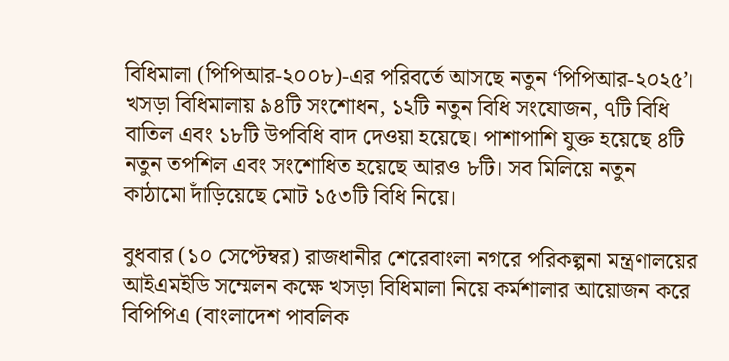বিধিমালা (পিপিআর-২০০৮)-এর পরিবর্তে আসছে নতুন ‘পিপিআর-২০২৫’। খসড়া বিধিমালায় ৯৪টি সংশোধন, ১২টি নতুন বিধি সংযোজন, ৭টি বিধি বাতিল এবং ১৮টি উপবিধি বাদ দেওয়া হয়েছে। পাশাপাশি যুক্ত হয়েছে ৪টি নতুন তপশিল এবং সংশোধিত হয়েছে আরও ৮টি। সব মিলিয়ে নতুন কাঠামো দাঁড়িয়েছে মোট ১৫৩টি বিধি নিয়ে।

বুধবার (১০ সেপ্টেম্বর) রাজধানীর শেরেবাংলা নগরে পরিকল্পনা মন্ত্রণালয়ের আইএমইডি সম্মেলন কক্ষে খসড়া বিধিমালা নিয়ে কর্মশালার আয়োজন করে বিপিপিএ (বাংলাদেশ পাবলিক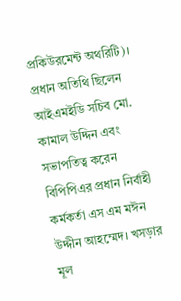প্রকিউরমেন্ট অথরিটি)। প্রধান অতিথি ছিলেন আইএমইডি সচিব মো. কামাল উদ্দিন এবং সভাপতিত্ব করেন বিপিপিএর প্রধান নির্বাহী কর্মকর্তা এস এম মঈন উদ্দীন আহম্মেদ। খসড়ার মূল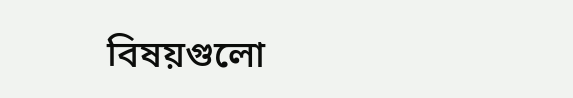বিষয়গুলো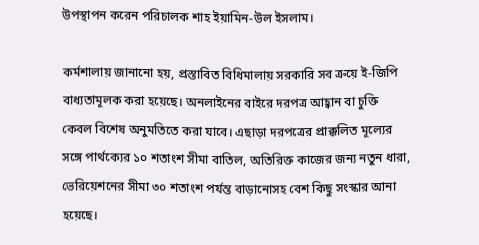উপস্থাপন করেন পরিচালক শাহ ইয়ামিন-উল ইসলাম।

কর্মশালায় জানানো হয়, প্রস্তাবিত বিধিমালায় সরকারি সব ক্রয়ে ই-জিপি বাধ্যতামূলক করা হয়েছে। অনলাইনের বাইরে দরপত্র আহ্বান বা চুক্তি কেবল বিশেষ অনুমতিতে করা যাবে। এছাড়া দরপত্রের প্রাক্কলিত মূল্যের সঙ্গে পার্থক্যের ১০ শতাংশ সীমা বাতিল, অতিরিক্ত কাজের জন্য নতুন ধারা, ভেরিয়েশনের সীমা ৩০ শতাংশ পর্যন্ত বাড়ানোসহ বেশ কিছু সংস্কার আনা হয়েছে।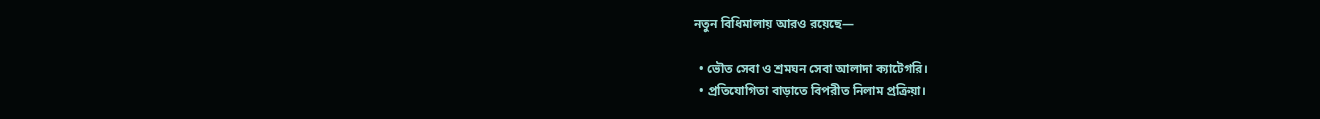নতুন বিধিমালায় আরও রয়েছে—

  • ভৌত সেবা ও শ্রমঘন সেবা আলাদা ক্যাটেগরি।
  • প্রতিযোগিতা বাড়াতে বিপরীত নিলাম প্রক্রিয়া।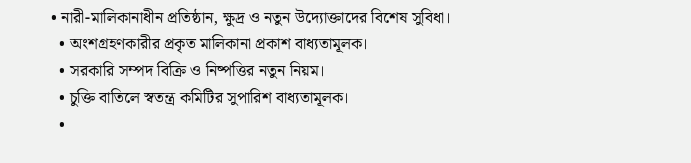• নারী-মালিকানাধীন প্রতিষ্ঠান, ক্ষুদ্র ও নতুন উদ্যোক্তাদের বিশেষ সুবিধা।
  • অংশগ্রহণকারীর প্রকৃত মালিকানা প্রকাশ বাধ্যতামূলক।
  • সরকারি সম্পদ বিক্রি ও নিষ্পত্তির নতুন নিয়ম।
  • চুক্তি বাতিলে স্বতন্ত্র কমিটির সুপারিশ বাধ্যতামূলক।
  •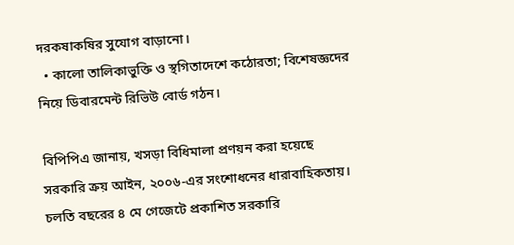দরকষাকষির সুযোগ বাড়ানো।
  • কালো তালিকাভুক্তি ও স্থগিতাদেশে কঠোরতা; বিশেষজ্ঞদের নিয়ে ডিবারমেন্ট রিভিউ বোর্ড গঠন।

বিপিপিএ জানায়, খসড়া বিধিমালা প্রণয়ন করা হয়েছে সরকারি ক্রয় আইন, ২০০৬-এর সংশোধনের ধারাবাহিকতায়। চলতি বছরের ৪ মে গেজেটে প্রকাশিত সরকারি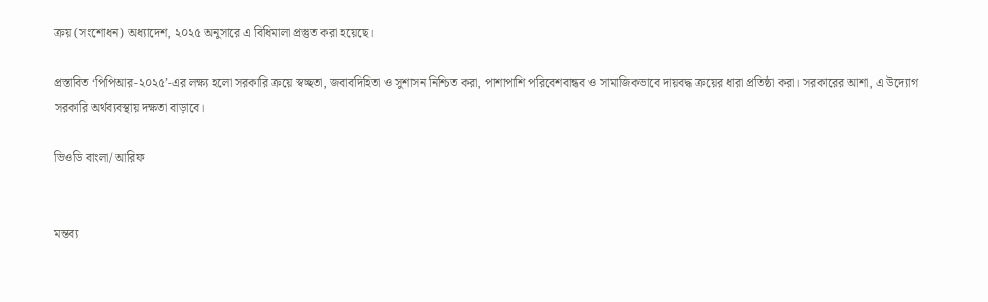ক্রয় (সংশোধন) অধ্যাদেশ, ২০২৫ অনুসারে এ বিধিমালা প্রস্তুত করা হয়েছে।

প্রস্তাবিত ‘পিপিআর-২০২৫’-এর লক্ষ্য হলো সরকারি ক্রয়ে স্বচ্ছতা, জবাবদিহিতা ও সুশাসন নিশ্চিত করা, পাশাপাশি পরিবেশবান্ধব ও সামাজিকভাবে দায়বদ্ধ ক্রয়ের ধারা প্রতিষ্ঠা করা। সরকারের আশা, এ উদ্যোগ সরকারি অর্থব্যবস্থায় দক্ষতা বাড়াবে।

ভিওডি বাংলা/ আরিফ


মন্তব্য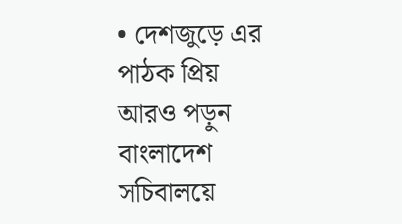• দেশজুড়ে এর পাঠক প্রিয়
আরও পড়ুন
বাংলাদেশ সচিবালয়ে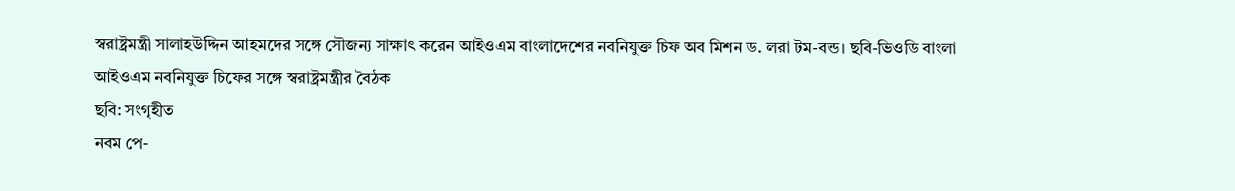স্বরাষ্ট্রমন্ত্রী সালাহউদ্দিন আহমদের সঙ্গে সৌজন্য সাক্ষাৎ করেন আইওএম বাংলাদেশের নবনিযুক্ত চিফ অব মিশন ড. লরা টম-বন্ড। ছবি-ভিওডি বাংলা
আইওএম নবনিযুক্ত চিফের সঙ্গে স্বরাষ্ট্রমন্ত্রীর বৈঠক
ছবি: সংগৃহীত
নবম পে-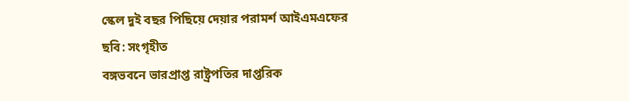স্কেল দুই বছর পিছিয়ে দেয়ার পরামর্শ আইএমএফের
ছবি: সংগৃহীত
বঙ্গভবনে ভারপ্রাপ্ত রাষ্ট্রপতির দাপ্তরিক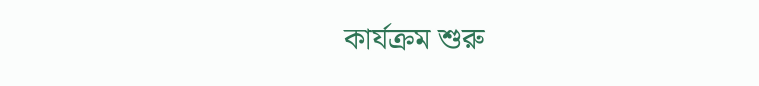কার্যক্রম শুরু